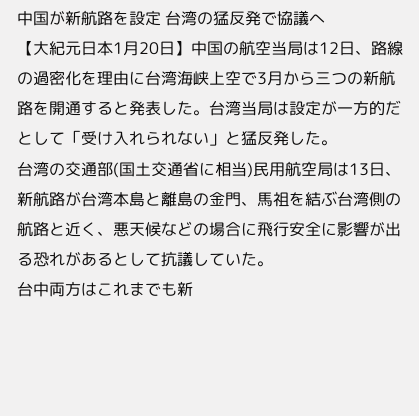中国が新航路を設定 台湾の猛反発で協議へ
【大紀元日本1月20日】中国の航空当局は12日、路線の過密化を理由に台湾海峡上空で3月から三つの新航路を開通すると発表した。台湾当局は設定が一方的だとして「受け入れられない」と猛反発した。
台湾の交通部(国土交通省に相当)民用航空局は13日、新航路が台湾本島と離島の金門、馬祖を結ぶ台湾側の航路と近く、悪天候などの場合に飛行安全に影響が出る恐れがあるとして抗議していた。
台中両方はこれまでも新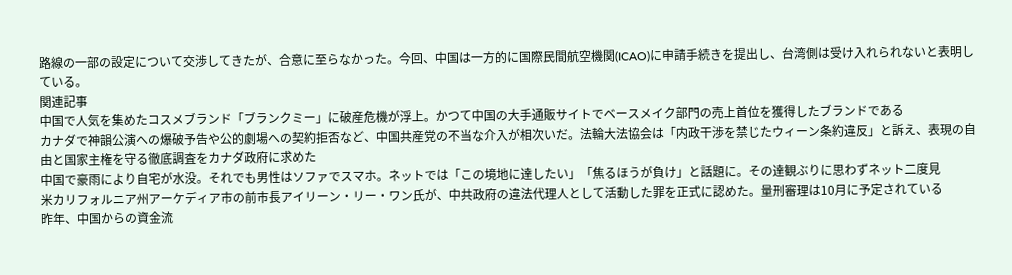路線の一部の設定について交渉してきたが、合意に至らなかった。今回、中国は一方的に国際民間航空機関(ICAO)に申請手続きを提出し、台湾側は受け入れられないと表明している。
関連記事
中国で人気を集めたコスメブランド「ブランクミー」に破産危機が浮上。かつて中国の大手通販サイトでベースメイク部門の売上首位を獲得したブランドである
カナダで神韻公演への爆破予告や公的劇場への契約拒否など、中国共産党の不当な介入が相次いだ。法輪大法協会は「内政干渉を禁じたウィーン条約違反」と訴え、表現の自由と国家主権を守る徹底調査をカナダ政府に求めた
中国で豪雨により自宅が水没。それでも男性はソファでスマホ。ネットでは「この境地に達したい」「焦るほうが負け」と話題に。その達観ぶりに思わずネット二度見
米カリフォルニア州アーケディア市の前市長アイリーン・リー・ワン氏が、中共政府の違法代理人として活動した罪を正式に認めた。量刑審理は10月に予定されている
昨年、中国からの資金流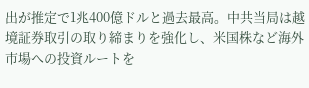出が推定で1兆400億ドルと過去最高。中共当局は越境証券取引の取り締まりを強化し、米国株など海外市場への投資ルートを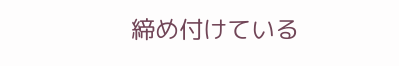締め付けている